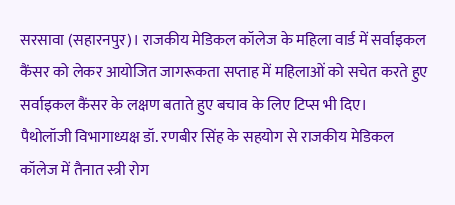सरसावा (सहारनपुर)। राजकीय मेडिकल कॉलेज के महिला वार्ड में सर्वाइकल कैंसर को लेकर आयोजित जागरूकता सप्ताह में महिलाओं को सचेत करते हुए सर्वाइकल कैंसर के लक्षण बताते हुए बचाव के लिए टिप्स भी दिए।
पैथोलॉजी विभागाध्यक्ष डॉ. रणबीर सिंह के सहयोग से राजकीय मेडिकल कॉलेज में तैनात स्त्री रोग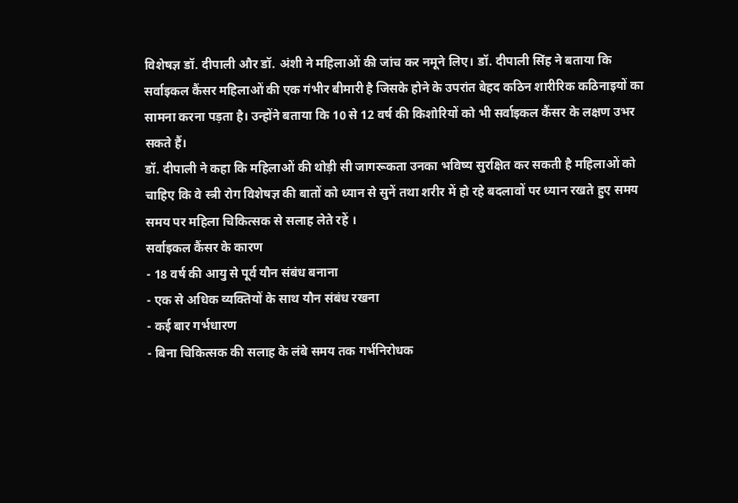विशेषज्ञ डॉ. दीपाली और डॉ. अंशी ने महिलाओं की जांच कर नमूने लिए। डॉ. दीपाली सिंह ने बताया कि सर्वाइकल कैंसर महिलाओं की एक गंभीर बीमारी है जिसके होने के उपरांत बेहद कठिन शारीरिक कठिनाइयों का सामना करना पड़ता है। उन्होंने बताया कि 10 से 12 वर्ष की किशोरियों को भी सर्वाइकल कैंसर के लक्षण उभर सकते हैं।
डॉ. दीपाली ने कहा कि महिलाओं की थोड़ी सी जागरूकता उनका भविष्य सुरक्षित कर सकती है महिलाओं को चाहिए कि वे स्त्री रोग विशेषज्ञ की बातों को ध्यान से सुनें तथा शरीर में हो रहे बदलावों पर ध्यान रखते हुए समय समय पर महिला चिकित्सक से सलाह लेते रहें ।
सर्वाइकल कैंसर के कारण
- 18 वर्ष की आयु से पूर्व यौन संबंध बनाना
- एक से अधिक व्यक्तियों के साथ यौन संबंध रखना
- कई बार गर्भधारण
- बिना चिकित्सक की सलाह के लंबे समय तक गर्भनिरोधक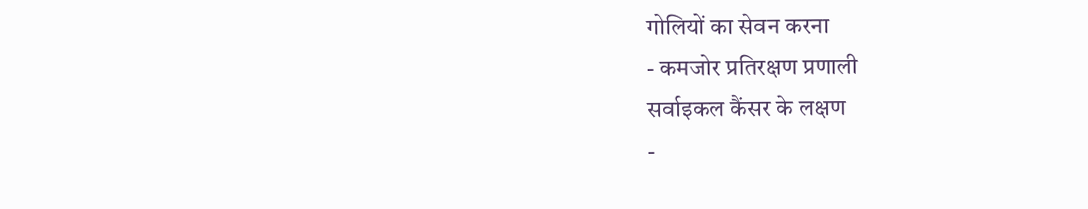गोलियों का सेवन करना
- कमजोर प्रतिरक्षण प्रणाली
सर्वाइकल कैंसर के लक्षण
-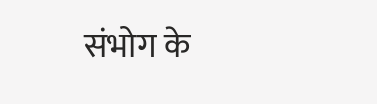संभोग के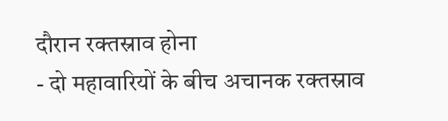दौरान रक्तस्राव होना
- दो महावारियों के बीच अचानक रक्तस्राव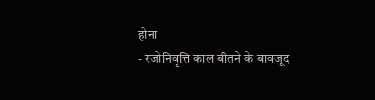होना
- रजोनिवृत्ति काल बीतने के बावजूद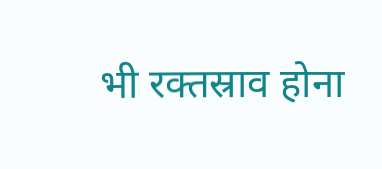भी रक्तस्राव होना